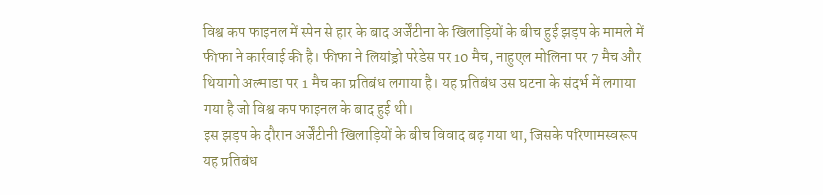विश्व कप फाइनल में स्पेन से हार के बाद अर्जेंटीना के खिलाड़ियों के बीच हुई झड़प के मामले में फीफा ने कार्रवाई की है। फीफा ने लियांड्रो परेडेस पर 10 मैच, नाहुएल मोलिना पर 7 मैच और थियागो अल्माडा पर 1 मैच का प्रतिबंध लगाया है। यह प्रतिबंध उस घटना के संदर्भ में लगाया गया है जो विश्व कप फाइनल के बाद हुई थी।
इस झड़प के दौरान अर्जेंटीनी खिलाड़ियों के बीच विवाद बढ़ गया था, जिसके परिणामस्वरूप यह प्रतिबंध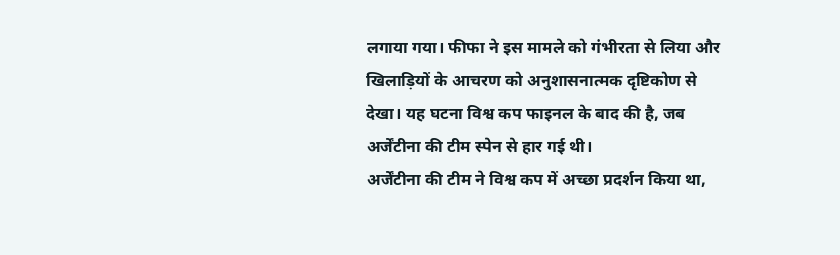लगाया गया। फीफा ने इस मामले को गंभीरता से लिया और खिलाड़ियों के आचरण को अनुशासनात्मक दृष्टिकोण से देखा। यह घटना विश्व कप फाइनल के बाद की है, जब अर्जेंटीना की टीम स्पेन से हार गई थी।
अर्जेंटीना की टीम ने विश्व कप में अच्छा प्रदर्शन किया था,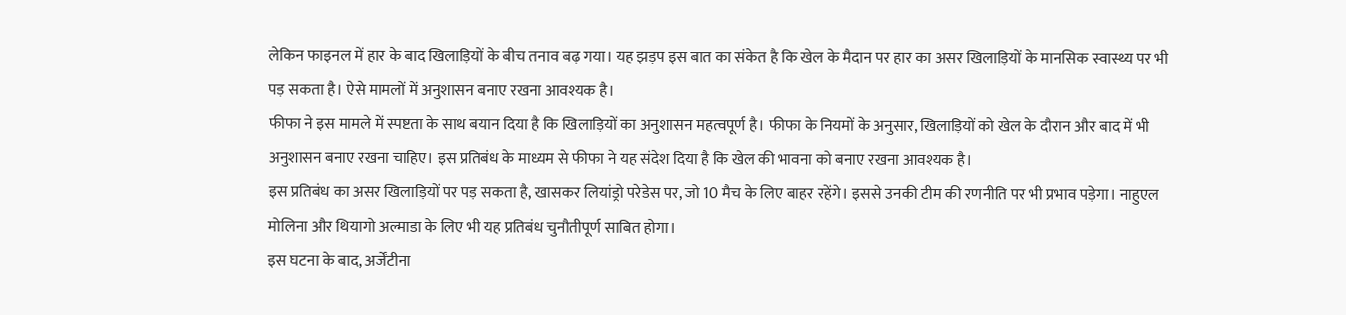लेकिन फाइनल में हार के बाद खिलाड़ियों के बीच तनाव बढ़ गया। यह झड़प इस बात का संकेत है कि खेल के मैदान पर हार का असर खिलाड़ियों के मानसिक स्वास्थ्य पर भी पड़ सकता है। ऐसे मामलों में अनुशासन बनाए रखना आवश्यक है।
फीफा ने इस मामले में स्पष्टता के साथ बयान दिया है कि खिलाड़ियों का अनुशासन महत्वपूर्ण है। फीफा के नियमों के अनुसार, खिलाड़ियों को खेल के दौरान और बाद में भी अनुशासन बनाए रखना चाहिए। इस प्रतिबंध के माध्यम से फीफा ने यह संदेश दिया है कि खेल की भावना को बनाए रखना आवश्यक है।
इस प्रतिबंध का असर खिलाड़ियों पर पड़ सकता है, खासकर लियांड्रो परेडेस पर, जो 10 मैच के लिए बाहर रहेंगे। इससे उनकी टीम की रणनीति पर भी प्रभाव पड़ेगा। नाहुएल मोलिना और थियागो अल्माडा के लिए भी यह प्रतिबंध चुनौतीपूर्ण साबित होगा।
इस घटना के बाद, अर्जेंटीना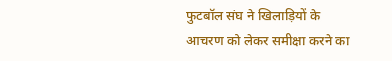फुटबॉल संघ ने खिलाड़ियों के आचरण को लेकर समीक्षा करने का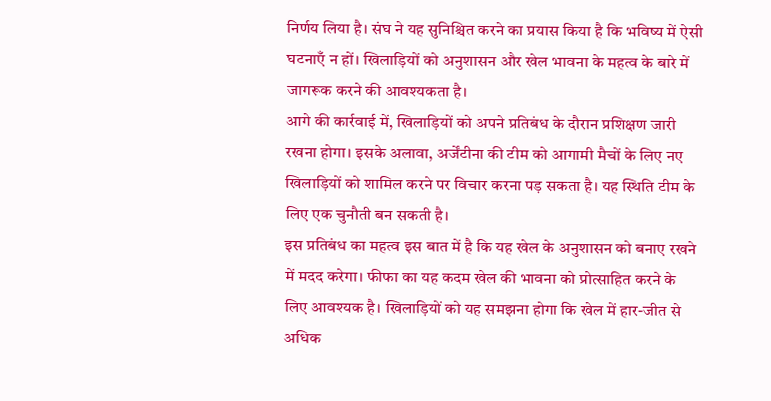निर्णय लिया है। संघ ने यह सुनिश्चित करने का प्रयास किया है कि भविष्य में ऐसी घटनाएँ न हों। खिलाड़ियों को अनुशासन और खेल भावना के महत्व के बारे में जागरूक करने की आवश्यकता है।
आगे की कार्रवाई में, खिलाड़ियों को अपने प्रतिबंध के दौरान प्रशिक्षण जारी रखना होगा। इसके अलावा, अर्जेंटीना की टीम को आगामी मैचों के लिए नए खिलाड़ियों को शामिल करने पर विचार करना पड़ सकता है। यह स्थिति टीम के लिए एक चुनौती बन सकती है।
इस प्रतिबंध का महत्व इस बात में है कि यह खेल के अनुशासन को बनाए रखने में मदद करेगा। फीफा का यह कदम खेल की भावना को प्रोत्साहित करने के लिए आवश्यक है। खिलाड़ियों को यह समझना होगा कि खेल में हार-जीत से अधिक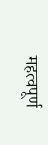महत्वपूर्ण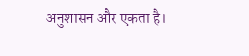अनुशासन और एकता है।